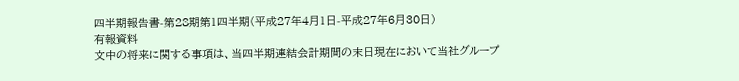四半期報告書-第28期第1四半期(平成27年4月1日-平成27年6月30日)
有報資料
文中の将来に関する事項は、当四半期連結会計期間の末日現在において当社グループ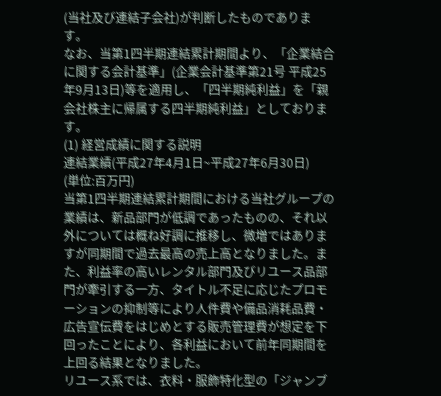(当社及び連結子会社)が判断したものであります。
なお、当第1四半期連結累計期間より、「企業結合に関する会計基準」(企業会計基準第21号 平成25年9月13日)等を適用し、「四半期純利益」を「親会社株主に帰属する四半期純利益」としております。
(1) 経営成績に関する説明
連結業績(平成27年4月1日~平成27年6月30日)
(単位:百万円)
当第1四半期連結累計期間における当社グループの業績は、新品部門が低調であったものの、それ以外については概ね好調に推移し、微増ではありますが同期間で過去最高の売上高となりました。また、利益率の高いレンタル部門及びリユース品部門が牽引する一方、タイトル不足に応じたプロモーションの抑制等により人件費や備品消耗品費・広告宣伝費をはじめとする販売管理費が想定を下回ったことにより、各利益において前年同期間を上回る結果となりました。
リユース系では、衣料・服飾特化型の「ジャンブ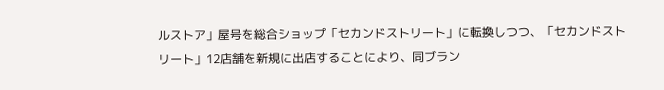ルストア」屋号を総合ショップ「セカンドストリート」に転換しつつ、「セカンドストリート」12店舗を新規に出店することにより、同ブラン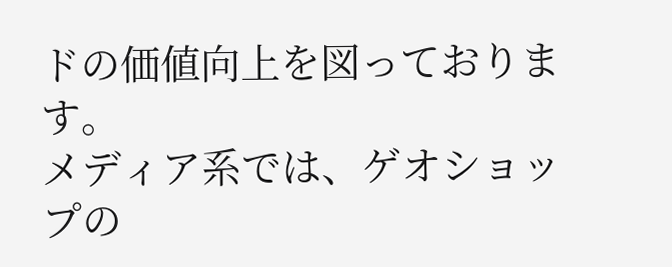ドの価値向上を図っております。
メディア系では、ゲオショップの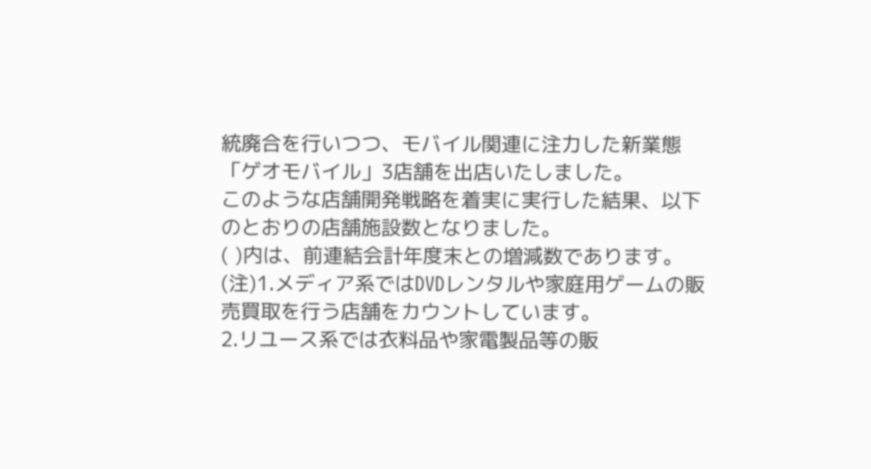統廃合を行いつつ、モバイル関連に注力した新業態「ゲオモバイル」3店舗を出店いたしました。
このような店舗開発戦略を着実に実行した結果、以下のとおりの店舗施設数となりました。
( )内は、前連結会計年度末との増減数であります。
(注)1.メディア系ではDVDレンタルや家庭用ゲームの販売買取を行う店舗をカウントしています。
2.リユース系では衣料品や家電製品等の販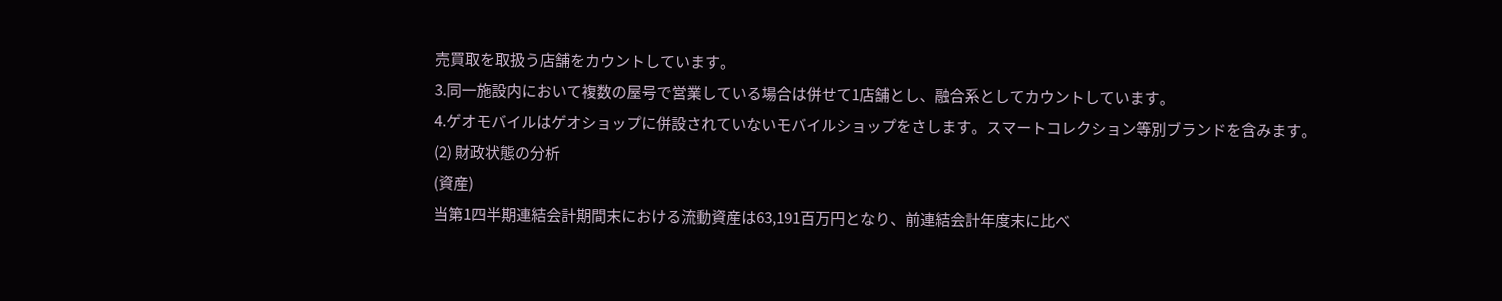売買取を取扱う店舗をカウントしています。
3.同一施設内において複数の屋号で営業している場合は併せて1店舗とし、融合系としてカウントしています。
4.ゲオモバイルはゲオショップに併設されていないモバイルショップをさします。スマートコレクション等別ブランドを含みます。
(2) 財政状態の分析
(資産)
当第1四半期連結会計期間末における流動資産は63,191百万円となり、前連結会計年度末に比べ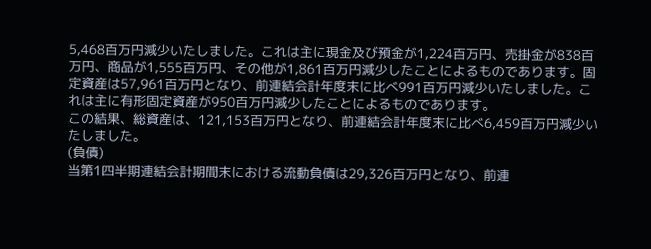5,468百万円減少いたしました。これは主に現金及び預金が1,224百万円、売掛金が838百万円、商品が1,555百万円、その他が1,861百万円減少したことによるものであります。固定資産は57,961百万円となり、前連結会計年度末に比べ991百万円減少いたしました。これは主に有形固定資産が950百万円減少したことによるものであります。
この結果、総資産は、121,153百万円となり、前連結会計年度末に比べ6,459百万円減少いたしました。
(負債)
当第1四半期連結会計期間末における流動負債は29,326百万円となり、前連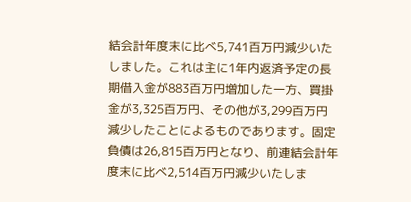結会計年度末に比べ5,741百万円減少いたしました。これは主に1年内返済予定の長期借入金が883百万円増加した一方、買掛金が3,325百万円、その他が3,299百万円減少したことによるものであります。固定負債は26,815百万円となり、前連結会計年度末に比べ2,514百万円減少いたしま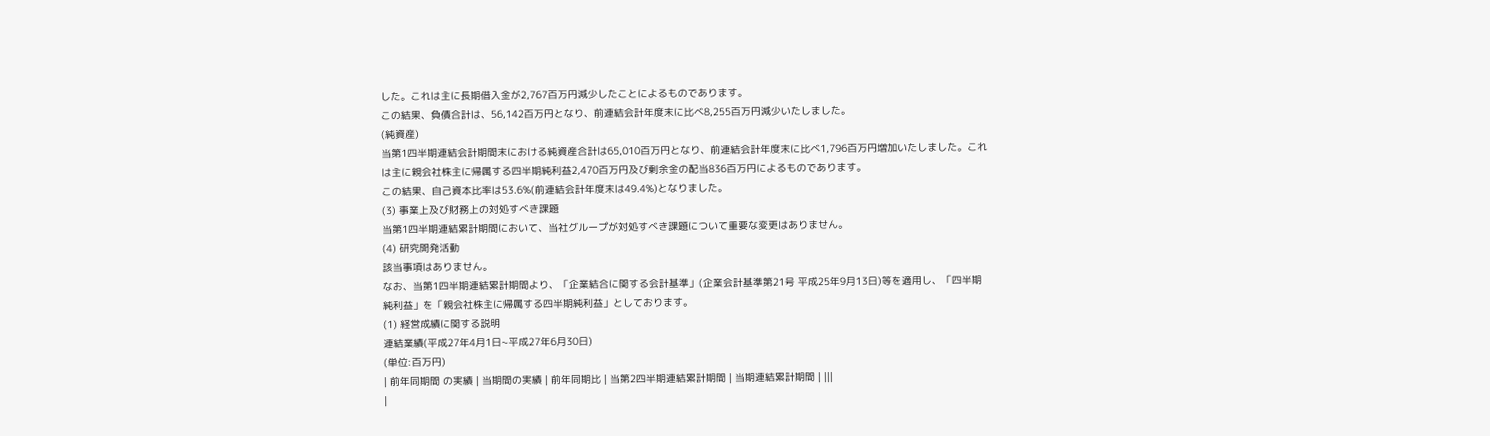した。これは主に長期借入金が2,767百万円減少したことによるものであります。
この結果、負債合計は、56,142百万円となり、前連結会計年度末に比べ8,255百万円減少いたしました。
(純資産)
当第1四半期連結会計期間末における純資産合計は65,010百万円となり、前連結会計年度末に比べ1,796百万円増加いたしました。これは主に親会社株主に帰属する四半期純利益2,470百万円及び剰余金の配当836百万円によるものであります。
この結果、自己資本比率は53.6%(前連結会計年度末は49.4%)となりました。
(3) 事業上及び財務上の対処すべき課題
当第1四半期連結累計期間において、当社グループが対処すべき課題について重要な変更はありません。
(4) 研究開発活動
該当事項はありません。
なお、当第1四半期連結累計期間より、「企業結合に関する会計基準」(企業会計基準第21号 平成25年9月13日)等を適用し、「四半期純利益」を「親会社株主に帰属する四半期純利益」としております。
(1) 経営成績に関する説明
連結業績(平成27年4月1日~平成27年6月30日)
(単位:百万円)
| 前年同期間 の実績 | 当期間の実績 | 前年同期比 | 当第2四半期連結累計期間 | 当期連結累計期間 | |||
|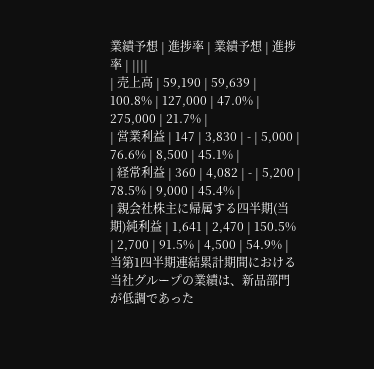業績予想 | 進捗率 | 業績予想 | 進捗率 | ||||
| 売上高 | 59,190 | 59,639 | 100.8% | 127,000 | 47.0% | 275,000 | 21.7% |
| 営業利益 | 147 | 3,830 | - | 5,000 | 76.6% | 8,500 | 45.1% |
| 経常利益 | 360 | 4,082 | - | 5,200 | 78.5% | 9,000 | 45.4% |
| 親会社株主に帰属する四半期(当期)純利益 | 1,641 | 2,470 | 150.5% | 2,700 | 91.5% | 4,500 | 54.9% |
当第1四半期連結累計期間における当社グループの業績は、新品部門が低調であった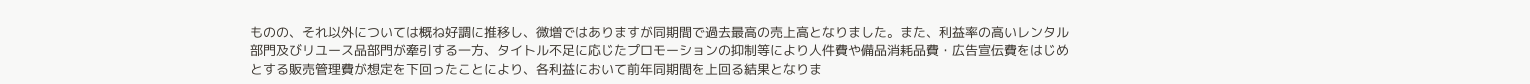ものの、それ以外については概ね好調に推移し、微増ではありますが同期間で過去最高の売上高となりました。また、利益率の高いレンタル部門及びリユース品部門が牽引する一方、タイトル不足に応じたプロモーションの抑制等により人件費や備品消耗品費・広告宣伝費をはじめとする販売管理費が想定を下回ったことにより、各利益において前年同期間を上回る結果となりま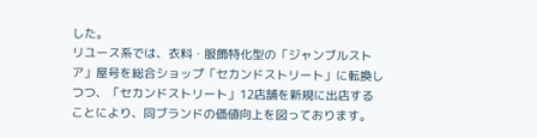した。
リユース系では、衣料・服飾特化型の「ジャンブルストア」屋号を総合ショップ「セカンドストリート」に転換しつつ、「セカンドストリート」12店舗を新規に出店することにより、同ブランドの価値向上を図っております。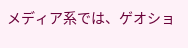メディア系では、ゲオショ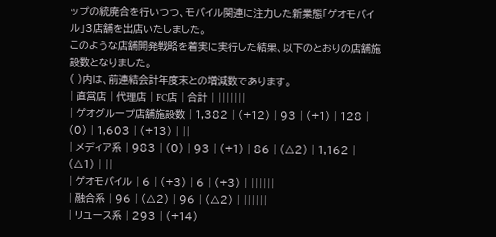ップの統廃合を行いつつ、モバイル関連に注力した新業態「ゲオモバイル」3店舗を出店いたしました。
このような店舗開発戦略を着実に実行した結果、以下のとおりの店舗施設数となりました。
( )内は、前連結会計年度末との増減数であります。
| 直営店 | 代理店 | FC店 | 合計 | |||||||
| ゲオグループ店舗施設数 | 1,382 | (+12) | 93 | (+1) | 128 | (0) | 1,603 | (+13) | ||
| メディア系 | 983 | (0) | 93 | (+1) | 86 | (△2) | 1,162 | (△1) | ||
| ゲオモバイル | 6 | (+3) | 6 | (+3) | ||||||
| 融合系 | 96 | (△2) | 96 | (△2) | ||||||
| リユース系 | 293 | (+14)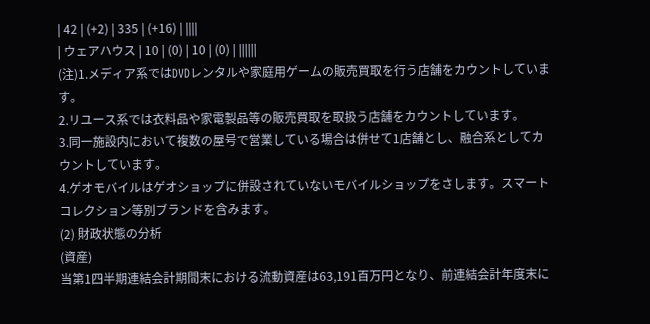| 42 | (+2) | 335 | (+16) | ||||
| ウェアハウス | 10 | (0) | 10 | (0) | ||||||
(注)1.メディア系ではDVDレンタルや家庭用ゲームの販売買取を行う店舗をカウントしています。
2.リユース系では衣料品や家電製品等の販売買取を取扱う店舗をカウントしています。
3.同一施設内において複数の屋号で営業している場合は併せて1店舗とし、融合系としてカウントしています。
4.ゲオモバイルはゲオショップに併設されていないモバイルショップをさします。スマートコレクション等別ブランドを含みます。
(2) 財政状態の分析
(資産)
当第1四半期連結会計期間末における流動資産は63,191百万円となり、前連結会計年度末に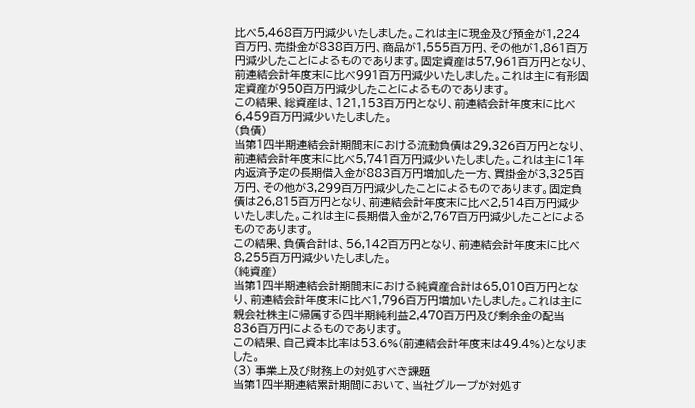比べ5,468百万円減少いたしました。これは主に現金及び預金が1,224百万円、売掛金が838百万円、商品が1,555百万円、その他が1,861百万円減少したことによるものであります。固定資産は57,961百万円となり、前連結会計年度末に比べ991百万円減少いたしました。これは主に有形固定資産が950百万円減少したことによるものであります。
この結果、総資産は、121,153百万円となり、前連結会計年度末に比べ6,459百万円減少いたしました。
(負債)
当第1四半期連結会計期間末における流動負債は29,326百万円となり、前連結会計年度末に比べ5,741百万円減少いたしました。これは主に1年内返済予定の長期借入金が883百万円増加した一方、買掛金が3,325百万円、その他が3,299百万円減少したことによるものであります。固定負債は26,815百万円となり、前連結会計年度末に比べ2,514百万円減少いたしました。これは主に長期借入金が2,767百万円減少したことによるものであります。
この結果、負債合計は、56,142百万円となり、前連結会計年度末に比べ8,255百万円減少いたしました。
(純資産)
当第1四半期連結会計期間末における純資産合計は65,010百万円となり、前連結会計年度末に比べ1,796百万円増加いたしました。これは主に親会社株主に帰属する四半期純利益2,470百万円及び剰余金の配当836百万円によるものであります。
この結果、自己資本比率は53.6%(前連結会計年度末は49.4%)となりました。
(3) 事業上及び財務上の対処すべき課題
当第1四半期連結累計期間において、当社グループが対処す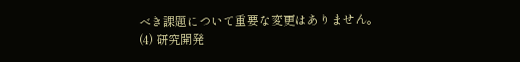べき課題について重要な変更はありません。
(4) 研究開発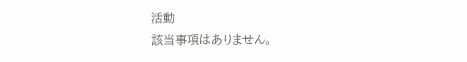活動
該当事項はありません。